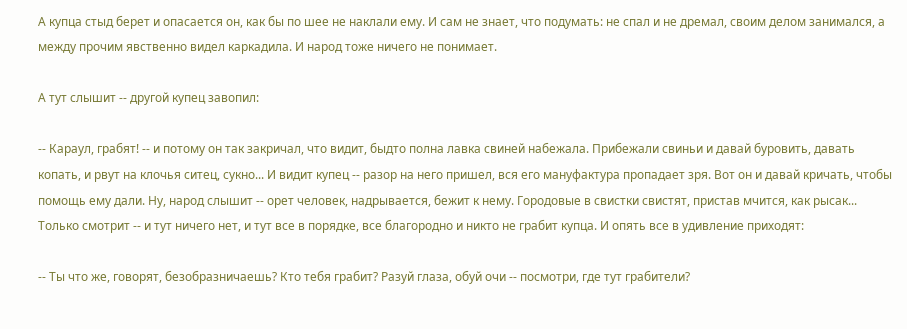А купца стыд берет и опасается он, как бы по шее не наклали ему. И сам не знает, что подумать: не спал и не дремал, своим делом занимался, а между прочим явственно видел каркадила. И народ тоже ничего не понимает.

А тут слышит -- другой купец завопил:

-- Караул, грабят! -- и потому он так закричал, что видит, быдто полна лавка свиней набежала. Прибежали свиньи и давай буровить, давать копать, и рвут на клочья ситец, сукно... И видит купец -- разор на него пришел, вся его мануфактура пропадает зря. Вот он и давай кричать, чтобы помощь ему дали. Ну, народ слышит -- орет человек, надрывается, бежит к нему. Городовые в свистки свистят, пристав мчится, как рысак... Только смотрит -- и тут ничего нет, и тут все в порядке, все благородно и никто не грабит купца. И опять все в удивление приходят:

-- Ты что же, говорят, безобразничаешь? Кто тебя грабит? Разуй глаза, обуй очи -- посмотри, где тут грабители?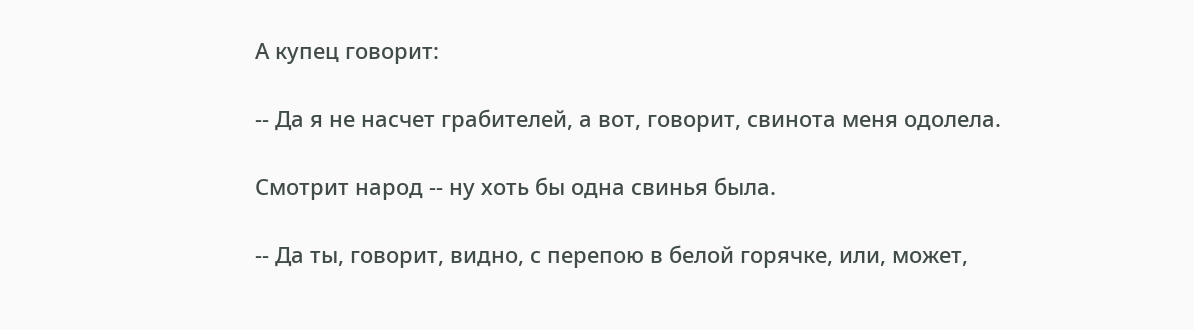А купец говорит:

-- Да я не насчет грабителей, а вот, говорит, свинота меня одолела.

Смотрит народ -- ну хоть бы одна свинья была.

-- Да ты, говорит, видно, с перепою в белой горячке, или, может,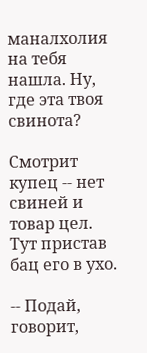маналхолия на тебя нашла. Ну, где эта твоя свинота?

Смотрит купец -- нет свиней и товар цел. Тут пристав бац его в ухо.

-- Подай, говорит,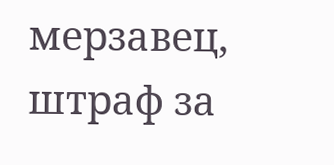мерзавец, штраф за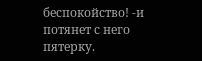беспокойство! -и потянет с него пятерку.